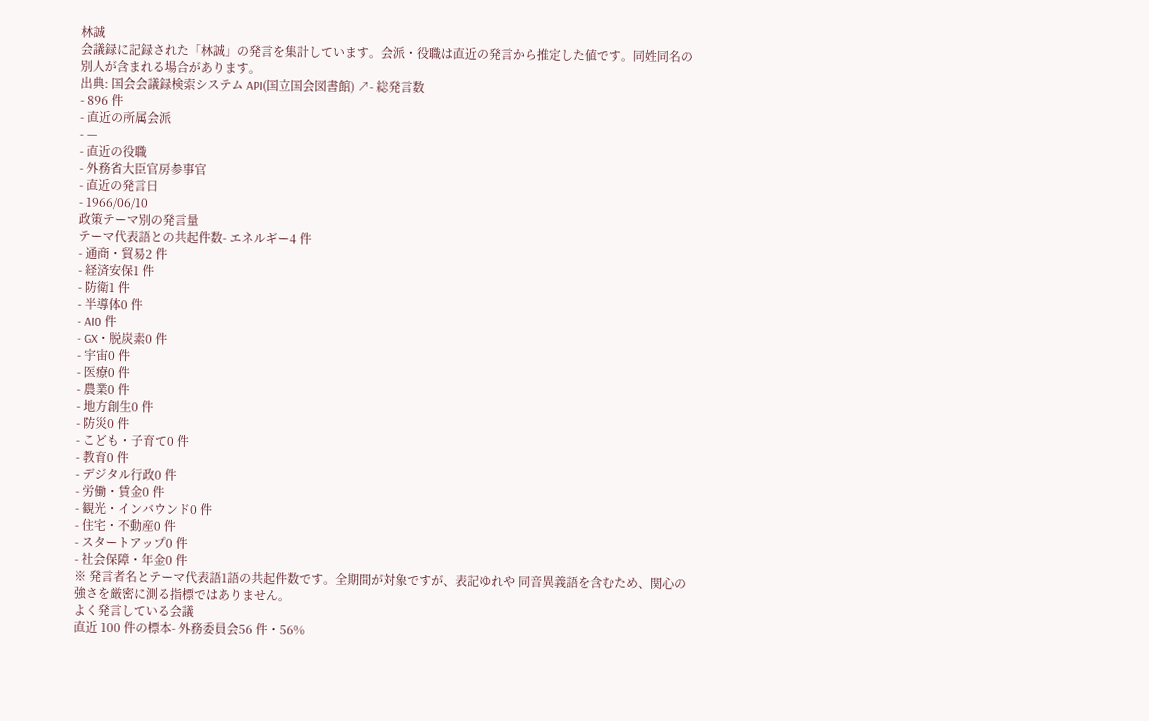林誠
会議録に記録された「林誠」の発言を集計しています。会派・役職は直近の発言から推定した値です。同姓同名の別人が含まれる場合があります。
出典: 国会会議録検索システム API(国立国会図書館) ↗- 総発言数
- 896 件
- 直近の所属会派
- —
- 直近の役職
- 外務省大臣官房参事官
- 直近の発言日
- 1966/06/10
政策テーマ別の発言量
テーマ代表語との共起件数- エネルギー4 件
- 通商・貿易2 件
- 経済安保1 件
- 防衛1 件
- 半導体0 件
- AI0 件
- GX・脱炭素0 件
- 宇宙0 件
- 医療0 件
- 農業0 件
- 地方創生0 件
- 防災0 件
- こども・子育て0 件
- 教育0 件
- デジタル行政0 件
- 労働・賃金0 件
- 観光・インバウンド0 件
- 住宅・不動産0 件
- スタートアップ0 件
- 社会保障・年金0 件
※ 発言者名とテーマ代表語1語の共起件数です。全期間が対象ですが、表記ゆれや 同音異義語を含むため、関心の強さを厳密に測る指標ではありません。
よく発言している会議
直近 100 件の標本- 外務委員会56 件・56%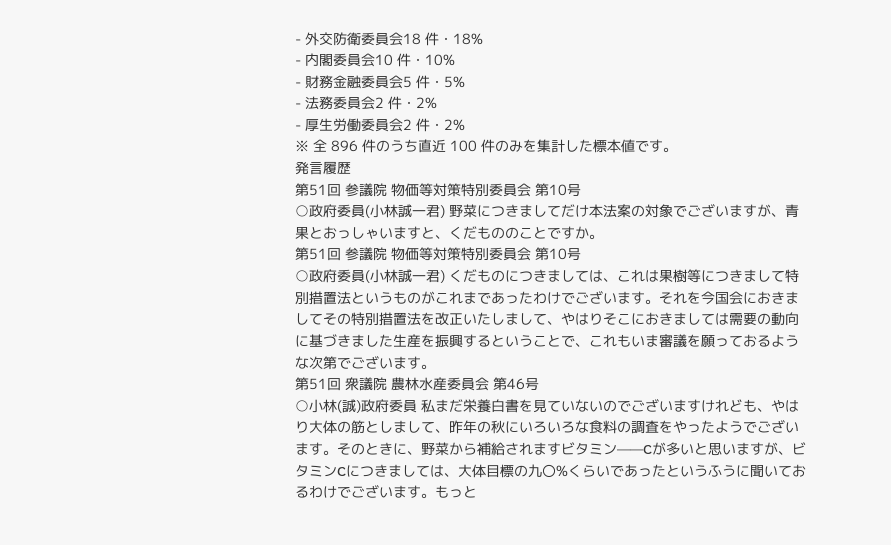- 外交防衛委員会18 件・18%
- 内閣委員会10 件・10%
- 財務金融委員会5 件・5%
- 法務委員会2 件・2%
- 厚生労働委員会2 件・2%
※ 全 896 件のうち直近 100 件のみを集計した標本値です。
発言履歴
第51回 参議院 物価等対策特別委員会 第10号
○政府委員(小林誠一君) 野菜につきましてだけ本法案の対象でございますが、青果とおっしゃいますと、くだもののことですか。
第51回 参議院 物価等対策特別委員会 第10号
○政府委員(小林誠一君) くだものにつきましては、これは果樹等につきまして特別措置法というものがこれまであったわけでございます。それを今国会におきましてその特別措置法を改正いたしまして、やはりそこにおきましては需要の動向に基づきました生産を振興するということで、これもいま審議を願っておるような次第でございます。
第51回 衆議院 農林水産委員会 第46号
○小林(誠)政府委員 私まだ栄養白書を見ていないのでございますけれども、やはり大体の筋としまして、昨年の秋にいろいろな食料の調査をやったようでございます。そのときに、野菜から補給されますビタミン——Cが多いと思いますが、ビタミンCにつきましては、大体目標の九〇%くらいであったというふうに聞いておるわけでございます。もっと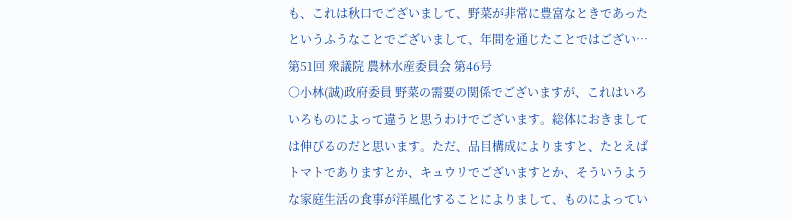も、これは秋口でございまして、野菜が非常に豊富なときであったというふうなことでございまして、年間を通じたことではござい…
第51回 衆議院 農林水産委員会 第46号
○小林(誠)政府委員 野菜の需要の関係でございますが、これはいろいろものによって違うと思うわけでございます。総体におきましては伸びるのだと思います。ただ、品目構成によりますと、たとえばトマトでありますとか、キュウリでございますとか、そういうような家庭生活の食事が洋風化することによりまして、ものによってい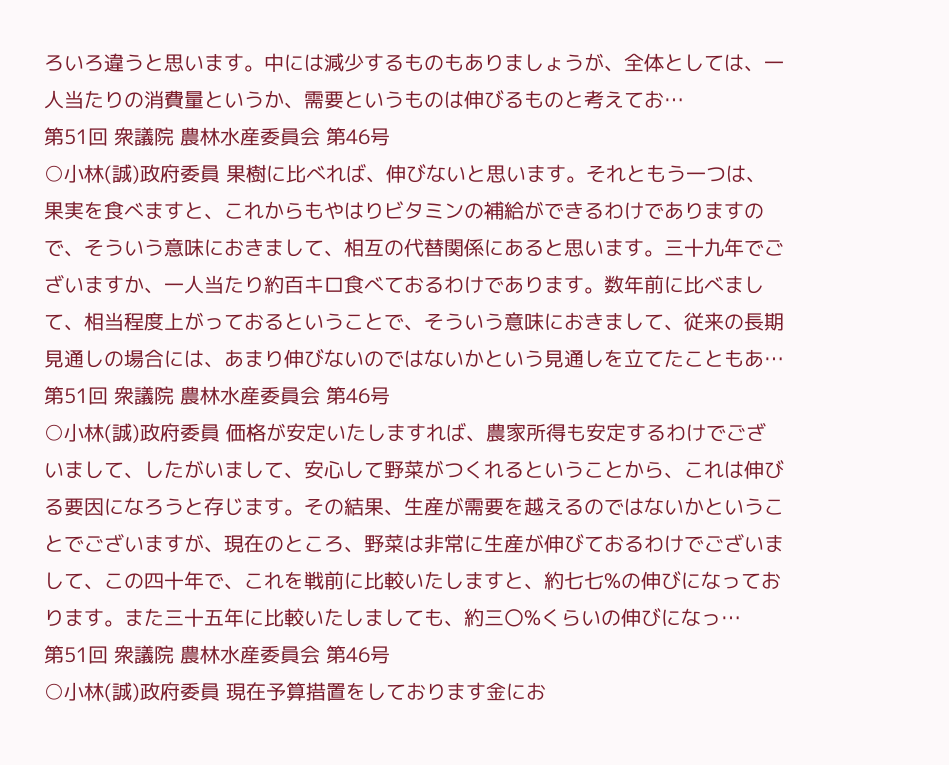ろいろ違うと思います。中には減少するものもありましょうが、全体としては、一人当たりの消費量というか、需要というものは伸びるものと考えてお…
第51回 衆議院 農林水産委員会 第46号
○小林(誠)政府委員 果樹に比べれば、伸びないと思います。それともう一つは、果実を食べますと、これからもやはりビタミンの補給ができるわけでありますので、そういう意味におきまして、相互の代替関係にあると思います。三十九年でございますか、一人当たり約百キロ食べておるわけであります。数年前に比べまして、相当程度上がっておるということで、そういう意味におきまして、従来の長期見通しの場合には、あまり伸びないのではないかという見通しを立てたこともあ…
第51回 衆議院 農林水産委員会 第46号
○小林(誠)政府委員 価格が安定いたしますれば、農家所得も安定するわけでございまして、したがいまして、安心して野菜がつくれるということから、これは伸びる要因になろうと存じます。その結果、生産が需要を越えるのではないかということでございますが、現在のところ、野菜は非常に生産が伸びておるわけでございまして、この四十年で、これを戦前に比較いたしますと、約七七%の伸びになっております。また三十五年に比較いたしましても、約三〇%くらいの伸びになっ…
第51回 衆議院 農林水産委員会 第46号
○小林(誠)政府委員 現在予算措置をしております金にお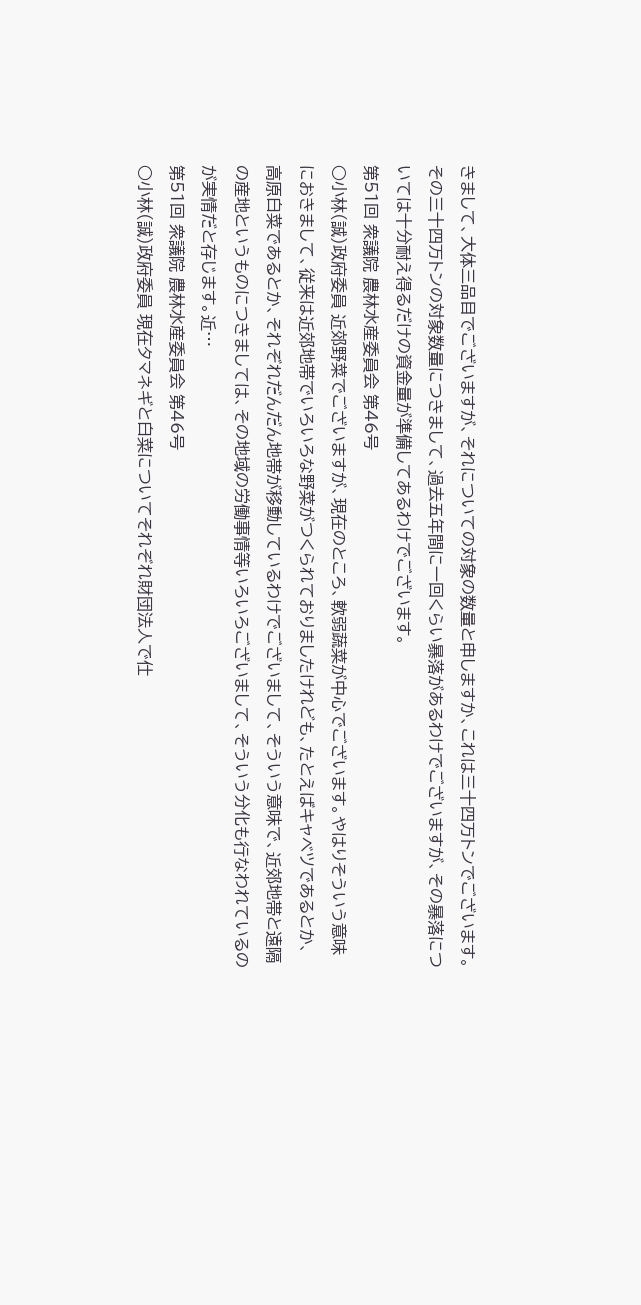きまして、大体三品目でございますが、それについての対象の数量と申しますか、これは三十四万トンでございます。その三十四万トンの対象数量につきまして、過去五年間に一回くらい暴落があるわけでございますが、その暴落については十分耐え得るだけの資金量が準備してあるわけでございます。
第51回 衆議院 農林水産委員会 第46号
○小林(誠)政府委員 近郊野菜でございますが、現在のところ、軟弱蔬菜が中心でございます。やはりそういう意味におきまして、従来は近郊地帯でいろいろな野菜がつくられておりましたけれども、たとえばキャベツであるとか、高原白菜であるとか、それぞれだんだん地帯が移動しているわけでございまして、そういう意味で、近郊地帯と遠隔の産地というものにつきましては、その地域の労働事情等いろいろございまして、そういう分化も行なわれているのが実情だと存じます。近…
第51回 衆議院 農林水産委員会 第46号
○小林(誠)政府委員 現在タマネギと白菜についてそれぞれ財団法人で仕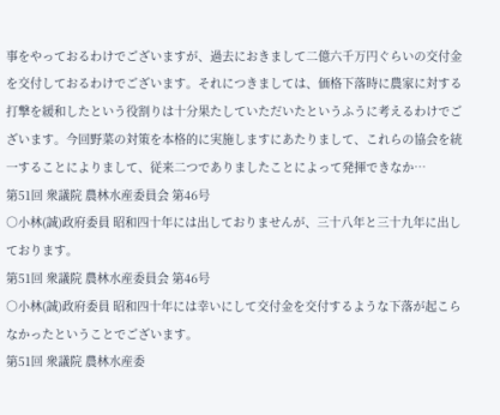事をやっておるわけでございますが、過去におきまして二億六千万円ぐらいの交付金を交付しておるわけでございます。それにつきましては、価格下落時に農家に対する打撃を緩和したという役割りは十分果たしていただいたというふうに考えるわけでございます。今回野菜の対策を本格的に実施しますにあたりまして、これらの協会を統一することによりまして、従来二つでありましたことによって発揮できなか…
第51回 衆議院 農林水産委員会 第46号
○小林(誠)政府委員 昭和四十年には出しておりませんが、三十八年と三十九年に出しております。
第51回 衆議院 農林水産委員会 第46号
○小林(誠)政府委員 昭和四十年には幸いにして交付金を交付するような下落が起こらなかったということでございます。
第51回 衆議院 農林水産委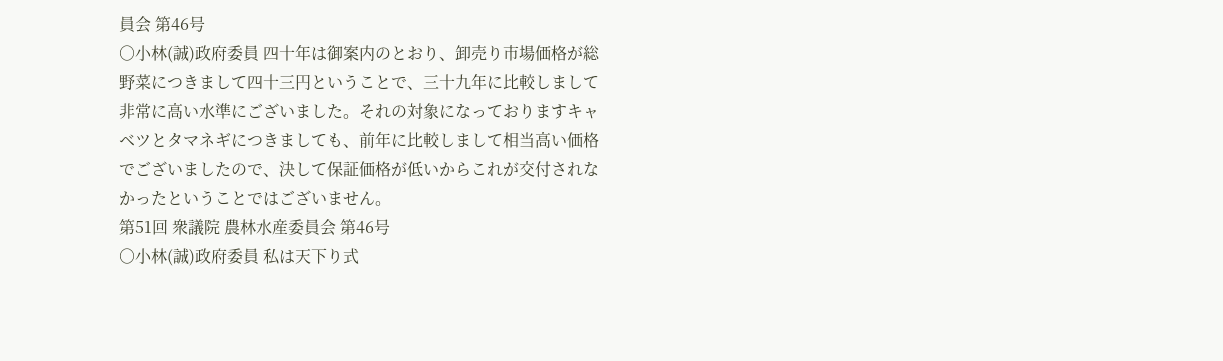員会 第46号
○小林(誠)政府委員 四十年は御案内のとおり、卸売り市場価格が総野菜につきまして四十三円ということで、三十九年に比較しまして非常に高い水準にございました。それの対象になっておりますキャベツとタマネギにつきましても、前年に比較しまして相当高い価格でございましたので、決して保証価格が低いからこれが交付されなかったということではございません。
第51回 衆議院 農林水産委員会 第46号
○小林(誠)政府委員 私は天下り式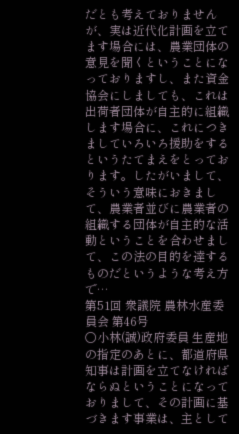だとも考えておりませんが、実は近代化計画を立てます場合には、農業団体の意見を聞くということになっておりますし、また資金協会にしましても、これは出荷者団体が自主的に組織します場合に、これにつきましていろいろ援助をするというたてまえをとっております。したがいまして、そういう意味におきまして、農業者並びに農業者の組織する団体が自主的な活動ということを合わせまして、この法の目的を達するものだというような考え方で…
第51回 衆議院 農林水産委員会 第46号
○小林(誠)政府委員 生産地の指定のあとに、都道府県知事は計画を立てなければならぬということになっておりまして、その計画に基づきます事業は、主として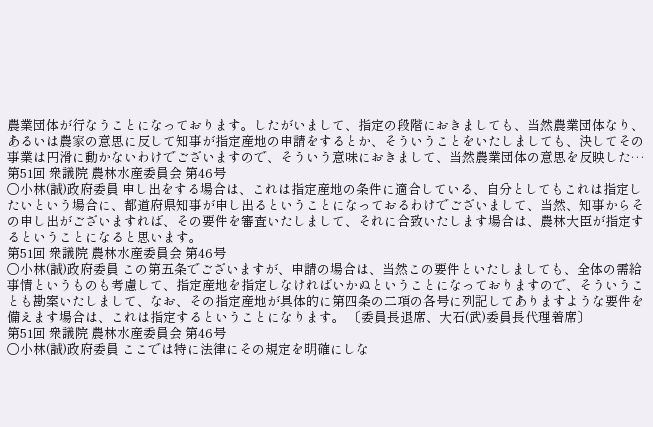農業団体が行なうことになっております。したがいまして、指定の段階におきましても、当然農業団体なり、あるいは農家の意思に反して知事が指定産地の申請をするとか、そういうことをいたしましても、決してその事業は円滑に動かないわけでございますので、そういう意味におきまして、当然農業団体の意思を反映した…
第51回 衆議院 農林水産委員会 第46号
○小林(誠)政府委員 申し出をする場合は、これは指定産地の条件に適合している、自分としてもこれは指定したいという場合に、都道府県知事が申し出るということになっておるわけでございまして、当然、知事からその申し出がございますれば、その要件を審査いたしまして、それに合致いたします場合は、農林大臣が指定するということになると思います。
第51回 衆議院 農林水産委員会 第46号
○小林(誠)政府委員 この第五条でございますが、申請の場合は、当然この要件といたしましても、全体の需給事情というものも考慮して、指定産地を指定しなければいかぬということになっておりますので、そういうことも勘案いたしまして、なお、その指定産地が具体的に第四条の二項の各号に列記してありますような要件を備えます場合は、これは指定するということになります。 〔委員長退席、大石(武)委員長代理着席〕
第51回 衆議院 農林水産委員会 第46号
○小林(誠)政府委員 ここでは特に法律にその規定を明確にしな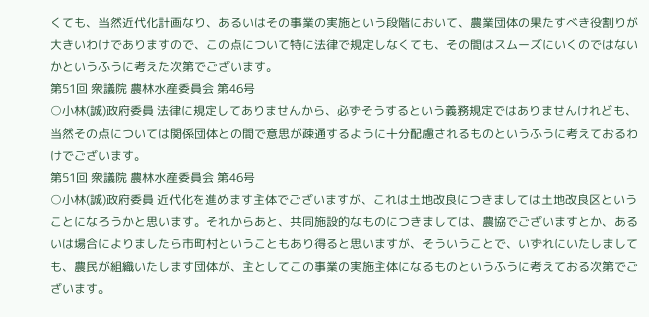くても、当然近代化計画なり、あるいはその事業の実施という段階において、農業団体の果たすべき役割りが大きいわけでありますので、この点について特に法律で規定しなくても、その間はスムーズにいくのではないかというふうに考えた次第でございます。
第51回 衆議院 農林水産委員会 第46号
○小林(誠)政府委員 法律に規定してありませんから、必ずそうするという義務規定ではありませんけれども、当然その点については関係団体との間で意思が疎通するように十分配慮されるものというふうに考えておるわけでございます。
第51回 衆議院 農林水産委員会 第46号
○小林(誠)政府委員 近代化を進めます主体でございますが、これは土地改良につきましては土地改良区ということになろうかと思います。それからあと、共同施設的なものにつきましては、農協でございますとか、あるいは場合によりましたら市町村ということもあり得ると思いますが、そういうことで、いずれにいたしましても、農民が組織いたします団体が、主としてこの事業の実施主体になるものというふうに考えておる次第でございます。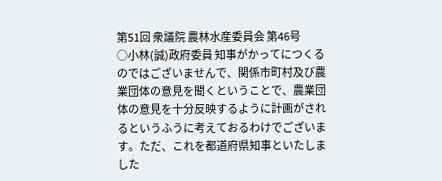第51回 衆議院 農林水産委員会 第46号
○小林(誠)政府委員 知事がかってにつくるのではございませんで、関係市町村及び農業団体の意見を聞くということで、農業団体の意見を十分反映するように計画がされるというふうに考えておるわけでございます。ただ、これを都道府県知事といたしました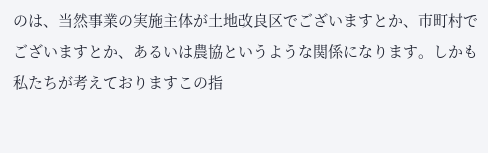のは、当然事業の実施主体が土地改良区でございますとか、市町村でございますとか、あるいは農協というような関係になります。しかも私たちが考えておりますこの指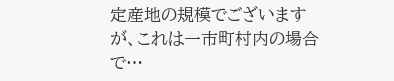定産地の規模でございますが、これは一市町村内の場合で…